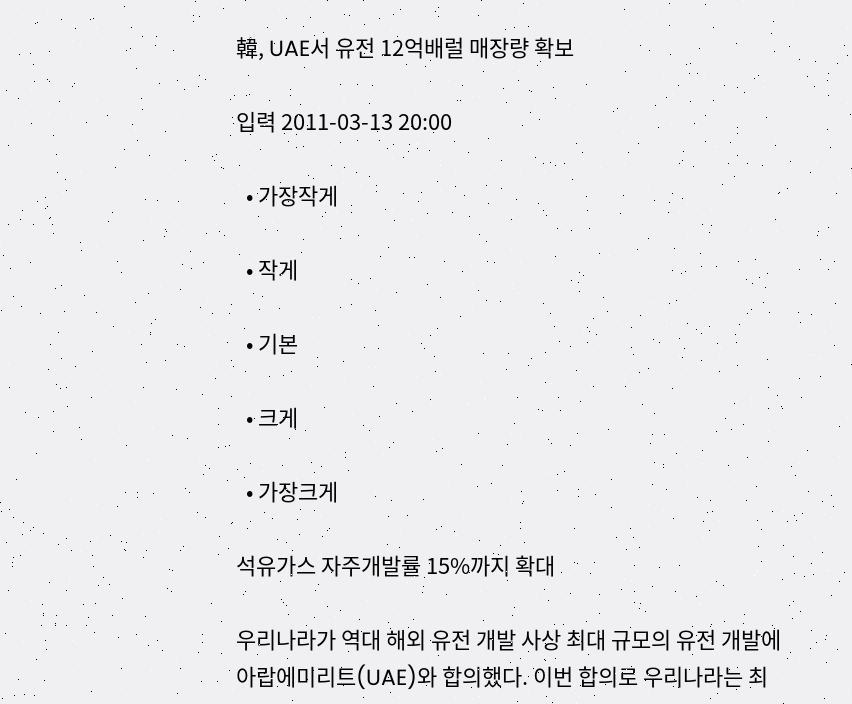韓, UAE서 유전 12억배럴 매장량 확보

입력 2011-03-13 20:00

  • 가장작게

  • 작게

  • 기본

  • 크게

  • 가장크게

석유가스 자주개발률 15%까지 확대

우리나라가 역대 해외 유전 개발 사상 최대 규모의 유전 개발에 아랍에미리트(UAE)와 합의했다. 이번 합의로 우리나라는 최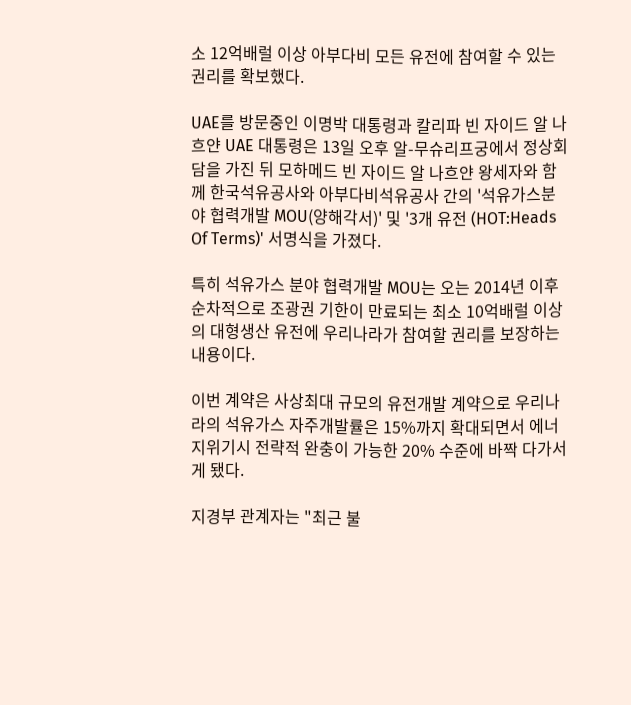소 12억배럴 이상 아부다비 모든 유전에 참여할 수 있는 권리를 확보했다.

UAE를 방문중인 이명박 대통령과 칼리파 빈 자이드 알 나흐얀 UAE 대통령은 13일 오후 알-무슈리프궁에서 정상회담을 가진 뒤 모하메드 빈 자이드 알 나흐얀 왕세자와 함께 한국석유공사와 아부다비석유공사 간의 '석유가스분야 협력개발 MOU(양해각서)' 및 '3개 유전 (HOT:Heads Of Terms)' 서명식을 가졌다.

특히 석유가스 분야 협력개발 MOU는 오는 2014년 이후 순차적으로 조광권 기한이 만료되는 최소 10억배럴 이상의 대형생산 유전에 우리나라가 참여할 권리를 보장하는 내용이다.

이번 계약은 사상최대 규모의 유전개발 계약으로 우리나라의 석유가스 자주개발률은 15%까지 확대되면서 에너지위기시 전략적 완충이 가능한 20% 수준에 바짝 다가서게 됐다.

지경부 관계자는 "최근 불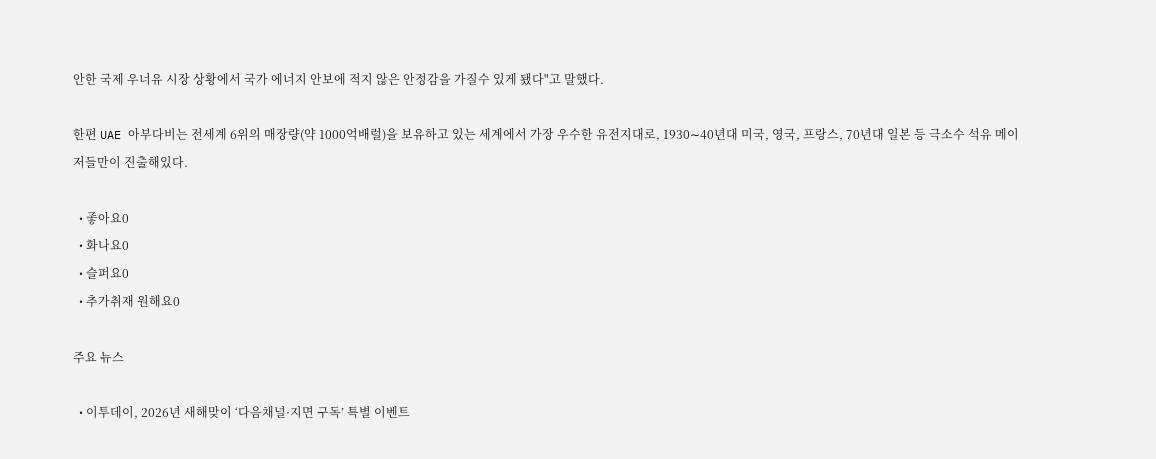안한 국제 우너유 시장 상황에서 국가 에너지 안보에 적지 않은 안정감을 가질수 있게 됐다"고 말했다.

한편 UAE 아부다비는 전세계 6위의 매장량(약 1000억배럴)을 보유하고 있는 세계에서 가장 우수한 유전지대로, 1930∼40년대 미국, 영국, 프랑스, 70년대 일본 등 극소수 석유 메이저들만이 진출해있다.

  • 좋아요0
  • 화나요0
  • 슬퍼요0
  • 추가취재 원해요0

주요 뉴스

  • 이투데이, 2026년 새해맞이 ‘다음채널·지면 구독’ 특별 이벤트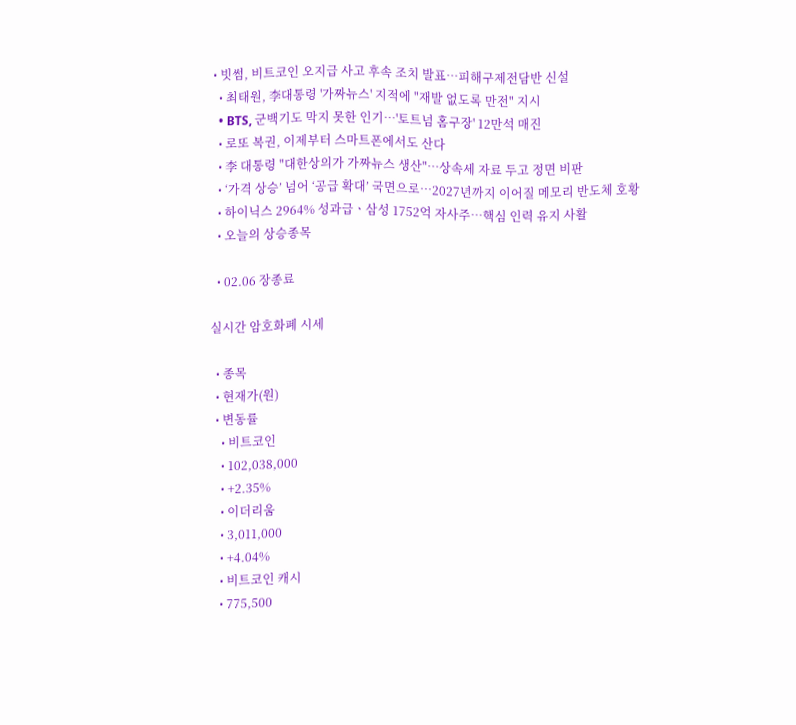• 빗썸, 비트코인 오지급 사고 후속 조치 발표…피해구제전담반 신설
  • 최태원, 李대통령 '가짜뉴스' 지적에 "재발 없도록 만전" 지시
  • BTS, 군백기도 막지 못한 인기⋯'토트넘 홈구장' 12만석 매진
  • 로또 복권, 이제부터 스마트폰에서도 산다
  • 李 대통령 "대한상의가 가짜뉴스 생산"…상속세 자료 두고 정면 비판
  • ‘가격 상승’ 넘어 ‘공급 확대’ 국면으로…2027년까지 이어질 메모리 반도체 호황
  • 하이닉스 2964% 성과급ㆍ삼성 1752억 자사주⋯핵심 인력 유지 사활
  • 오늘의 상승종목

  • 02.06 장종료

실시간 암호화폐 시세

  • 종목
  • 현재가(원)
  • 변동률
    • 비트코인
    • 102,038,000
    • +2.35%
    • 이더리움
    • 3,011,000
    • +4.04%
    • 비트코인 캐시
    • 775,500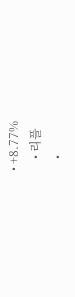• +8.77%
    • 리플
    •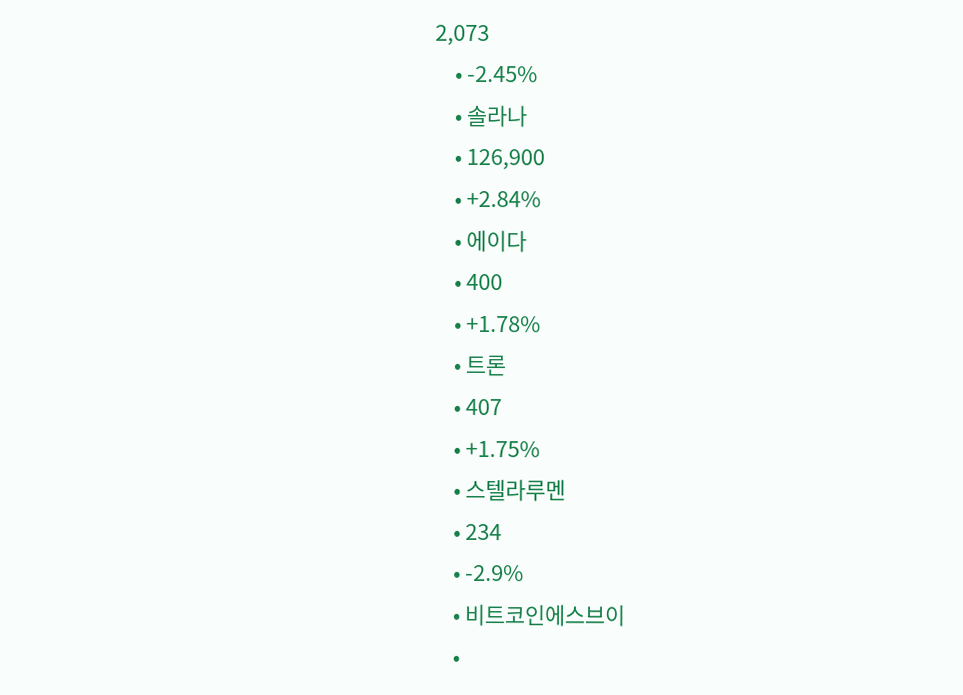2,073
    • -2.45%
    • 솔라나
    • 126,900
    • +2.84%
    • 에이다
    • 400
    • +1.78%
    • 트론
    • 407
    • +1.75%
    • 스텔라루멘
    • 234
    • -2.9%
    • 비트코인에스브이
    •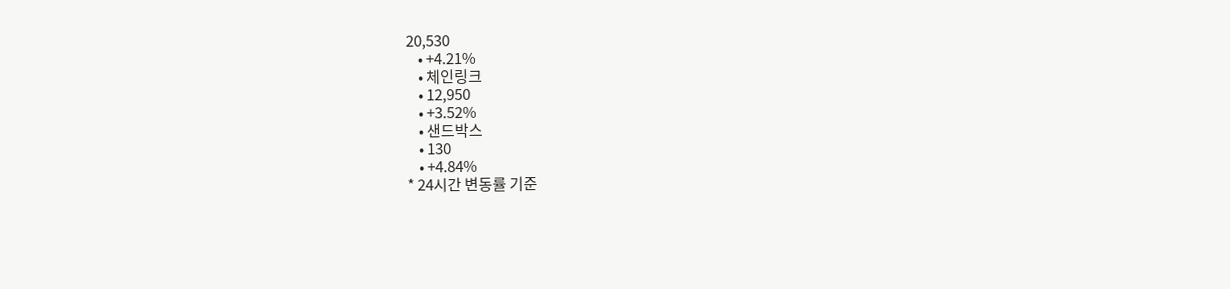20,530
    • +4.21%
    • 체인링크
    • 12,950
    • +3.52%
    • 샌드박스
    • 130
    • +4.84%
* 24시간 변동률 기준